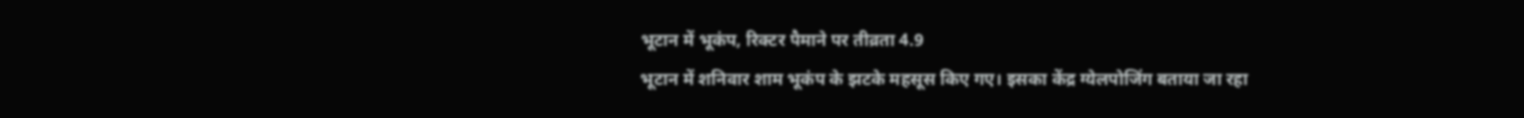भूटान में भूकंप, रिक्टर पैमाने पर तीव्रता 4.9
भूटान में शनिवार शाम भूकंप के झटके महसूस किए गए। इसका केंद्र ग्येलपोजिंग बताया जा रहा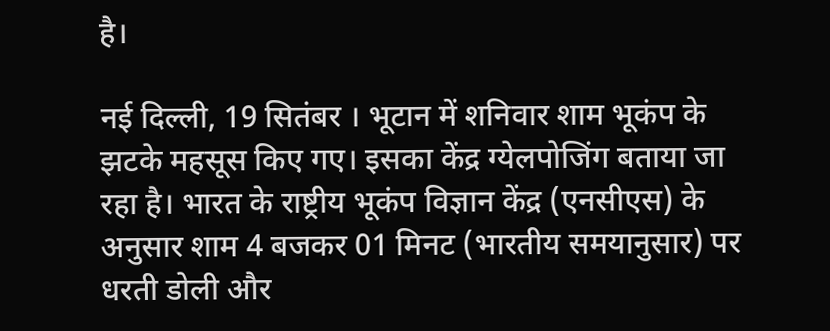है।

नई दिल्ली, 19 सितंबर । भूटान में शनिवार शाम भूकंप के झटके महसूस किए गए। इसका केंद्र ग्येलपोजिंग बताया जा रहा है। भारत के राष्ट्रीय भूकंप विज्ञान केंद्र (एनसीएस) के अनुसार शाम 4 बजकर 01 मिनट (भारतीय समयानुसार) पर धरती डोली और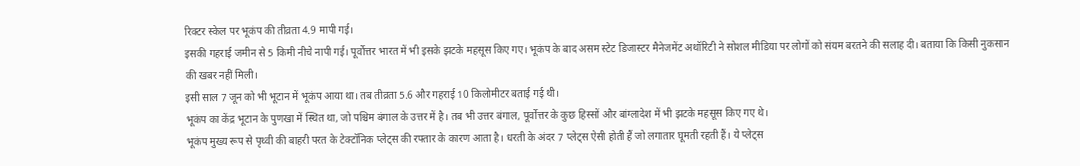रिक्टर स्केल पर भूकंप की तीव्रता 4.9 मापी गई।
इसकी गहराई जमीन से 5 किमी नीचे नापी गई। पूर्वोत्तर भारत में भी इसके झटके महसूस किए गए। भूकंप के बाद असम स्टेट डिजास्टर मैनेजमेंट अथॉरिटी ने सोशल मीडिया पर लोगों को संयम बरतने की सलाह दी। बताया कि किसी नुकसान की खबर नहीं मिली।
इसी साल 7 जून को भी भूटान में भूकंप आया था। तब तीव्रता 5.6 और गहराई 10 किलोमीटर बताई गई थी।
भूकंप का केंद्र भूटान के पुणखा में स्थित था, जो पश्चिम बंगाल के उत्तर में है। तब भी उत्तर बंगाल, पूर्वोत्तर के कुछ हिस्सों और बांग्लादेश में भी झटके महसूस किए गए थे।
भूकंप मुख्य रूप से पृथ्वी की बाहरी परत के टेक्टॉनिक प्लेट्स की रफ्तार के कारण आता है। धरती के अंदर 7 प्लेट्स ऐसी होती हैं जो लगातार घूमती रहती हैं। ये प्लेट्स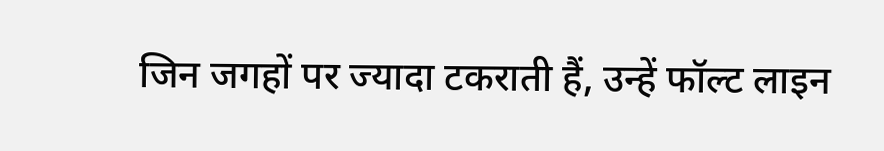जिन जगहों पर ज्यादा टकराती हैं, उन्हें फॉल्ट लाइन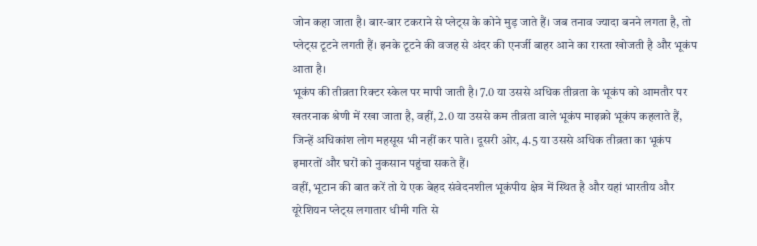जोन कहा जाता है। बार-बार टकराने से प्लेट्स के कोने मुड़ जाते हैं। जब तनाव ज्यादा बनने लगता है, तो प्लेट्स टूटने लगती हैं। इनके टूटने की वजह से अंदर की एनर्जी बाहर आने का रास्ता खोजती है और भूकंप आता है।
भूकंप की तीव्रता रिक्टर स्केल पर मापी जाती है। 7.0 या उससे अधिक तीव्रता के भूकंप को आमतौर पर खतरनाक श्रेणी में रखा जाता है, वहीं, 2.0 या उससे कम तीव्रता वाले भूकंप माइक्रो भूकंप कहलाते हैं, जिन्हें अधिकांश लोग महसूस भी नहीं कर पाते। दूसरी ओर, 4.5 या उससे अधिक तीव्रता का भूकंप इमारतों और घरों को नुकसान पहुंचा सकते हैं।
वहीं, भूटान की बात करें तो ये एक बेहद संवेदनशील भूकंपीय क्षेत्र में स्थित है और यहां भारतीय और यूरेशियन प्लेट्स लगातार धीमी गति से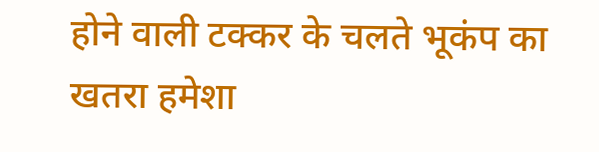होने वाली टक्कर के चलते भूकंप का खतरा हमेशा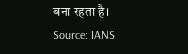बना रहता है।
Source: IANS